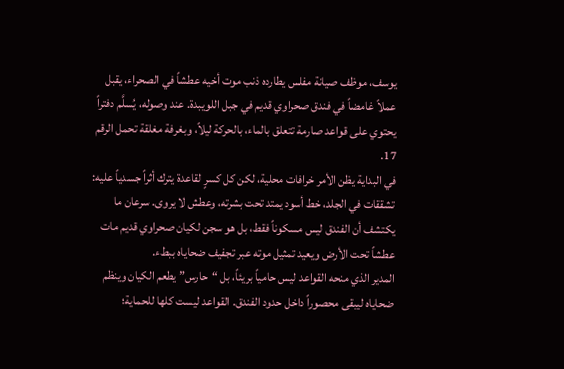يوسف، موظف صيانة مفلس يطارده ذنب موت أخيه عطشاً في الصحراء، يقبل عملاً غامضاً في فندق صحراوي قديم في جبل اللويبدة. عند وصوله، يُسلَّم دفتراً يحتوي على قواعد صارمة تتعلق بالماء، بالحركة ليلاً، وبغرفة مغلقة تحمل الرقم 17.
في البداية يظن الأمر خرافات محلية، لكن كل كسرٍ لقاعدة يترك أثراً جسدياً عليه: تشققات في الجلد، خط أسود يمتد تحت بشرته، وعطش لا يروى. سرعان ما يكتشف أن الفندق ليس مسكوناً فقط، بل هو سجن لكيان صحراوي قديم مات عطشاً تحت الأرض ويعيد تمثيل موته عبر تجفيف ضحاياه ببطء.
المدير الذي منحه القواعد ليس حامياً بريئاً، بل “حارس” يطعم الكيان وينظم ضحاياه ليبقى محصوراً داخل حدود الفندق. القواعد ليست كلها للحماية؛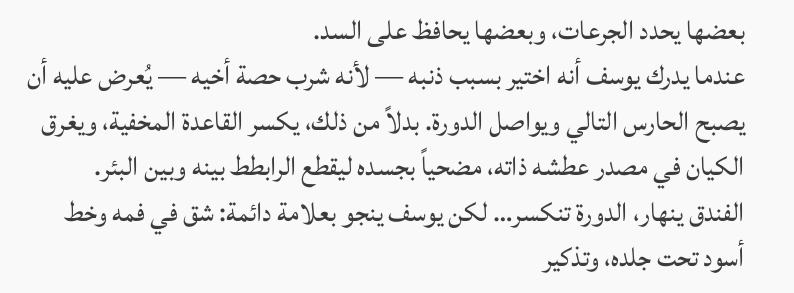بعضها يحدد الجرعات، وبعضها يحافظ على السد.
عندما يدرك يوسف أنه اختير بسبب ذنبه — لأنه شرب حصة أخيه — يُعرض عليه أن يصبح الحارس التالي ويواصل الدورة. بدلاً من ذلك، يكسر القاعدة المخفية، ويغرق الكيان في مصدر عطشه ذاته، مضحياً بجسده ليقطع الرابطط بينه وبين البئر.
الفندق ينهار، الدورة تنكسر… لكن يوسف ينجو بعلامة دائمة: شق في فمه وخط أسود تحت جلده، وتذكير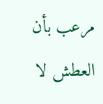مرعب بأن العطش لا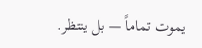يموت تماماً — بل ينتظر.